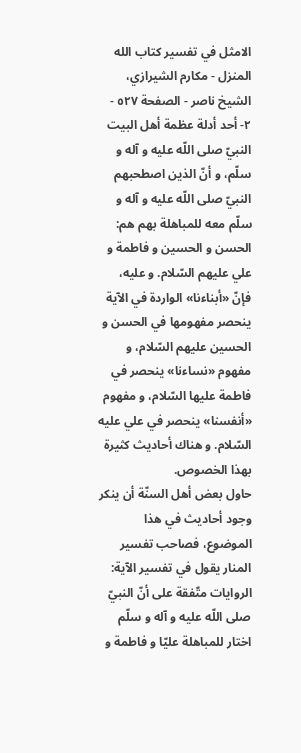الامثل في تفسير كتاب الله المنزل - مكارم الشيرازي، الشيخ ناصر - الصفحة ٥٢٧ - ٢- أحد أدلة عظمة أهل البيت
النبيّ صلى اللّه عليه و آله و سلّم، و أنّ الذين اصطحبهم النبيّ صلى اللّه عليه و آله و سلّم معه للمباهلة بهم هم: الحسن و الحسين و فاطمة و علي عليهم السّلام. و عليه، فإنّ «أبناءنا» الواردة في الآية ينحصر مفهومها في الحسن و الحسين عليهم السّلام، و مفهوم «نساءنا» ينحصر في فاطمة عليها السّلام، و مفهوم «أنفسنا» ينحصر في علي عليه السّلام. و هناك أحاديث كثيرة بهذا الخصوص.
حاول بعض أهل السنّة أن ينكر وجود أحاديث في هذا الموضوع، فصاحب تفسير المنار يقول في تفسير الآية:
الروايات متّفقة على أنّ النبيّ صلى اللّه عليه و آله و سلّم اختار للمباهلة عليّا و فاطمة و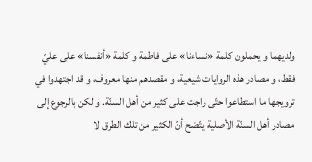ولديهما و يحملون كلمة «نساءنا» على فاطمة و كلمة «أنفسنا» على عليّ فقط، و مصادر هذه الروايات شيعية، و مقصدهم منها معروف، و قد اجتهدوا في ترويجها ما استطاعوا حتّى راجت على كثير من أهل السنّة. و لكن بالرجوع إلى مصادر أهل السنّة الأصلية يتّضح أنّ الكثير من تلك الطرق لا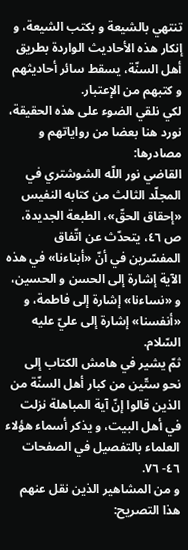تنتهي بالشيعة و بكتب الشيعة، و إنكار هذه الأحاديث الواردة بطريق أهل السنّة، يسقط سائر أحاديثهم و كتبهم من الإعتبار.
لكي نلقي الضوء على هذه الحقيقة، نورد هنا بعضا من رواياتهم و مصادرها:
القاضي نور اللّه الشوشتري في المجلّد الثالث من كتابه النفيس «إحقاق الحقّ»، الطبعة الجديدة، ص ٤٦، يتحدّث عن اتّفاق المفسّرين في أنّ «أبناءنا» في هذه الآية إشارة إلى الحسن و الحسين، و «نساءنا» إشارة إلى فاطمة، و «أنفسنا» إشارة إلى عليّ عليه السّلام.
ثمّ يشير في هامش الكتاب إلى نحو ستّين من كبار أهل السنّة من الذين قالوا إنّ آية المباهلة نزلت في أهل البيت، و يذكر أسماء هؤلاء العلماء بالتفصيل في الصفحات ٤٦- ٧٦.
و من المشاهير الذين نقل عنهم هذا التصريح: